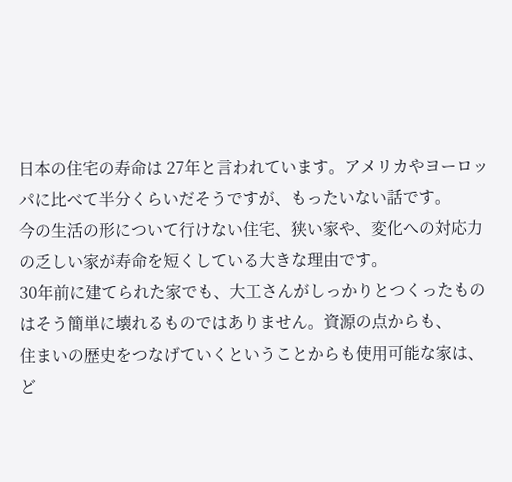日本の住宅の寿命は 27年と言われています。アメリカやヨーロッパに比べて半分くらいだそうですが、もったいない話です。
今の生活の形について行けない住宅、狭い家や、変化への対応力の乏しい家が寿命を短くしている大きな理由です。
30年前に建てられた家でも、大工さんがしっかりとつくったものはそう簡単に壊れるものではありません。資源の点からも、
住まいの歴史をつなげていくということからも使用可能な家は、ど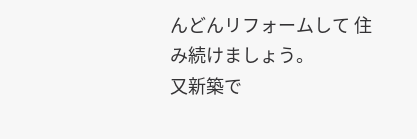んどんリフォームして 住み続けましょう。
又新築で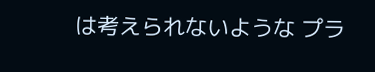は考えられないような プラ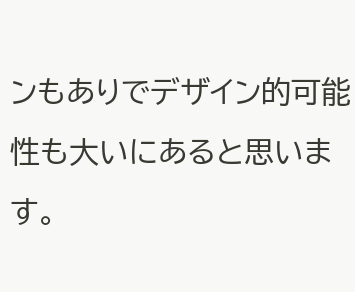ンもありでデザイン的可能性も大いにあると思います。